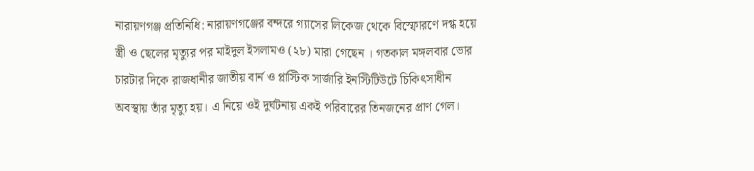নারায়ণগঞ্জ প্রতিনিধি: নারায়ণগঞ্জের বন্দরে গ্যাসের লিকেজ থেকে বিস্ফোরণে দগ্ধ হয়ে স্ত্রী ও ছেলের মৃত্যুর পর মাইদুল ইসলামও (২৮) মারা গেছেন । গতকাল মঙ্গলবার ভোর চারটার দিকে রাজধানীর জাতীয় বার্ন ও প্লাস্টিক সার্জারি ইনস্টিটিউটে চিকিৎসাধীন অবস্থায় তাঁর মৃত্যু হয়। এ নিয়ে ওই দুর্ঘটনায় একই পরিবারের তিনজনের প্রাণ গেল।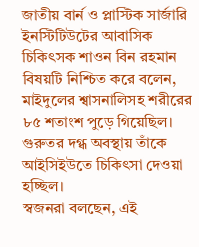জাতীয় বার্ন ও প্লাস্টিক সার্জারি ইনস্টিটিউটের আবাসিক চিকিৎসক শাওন বিন রহমান বিষয়টি নিশ্চিত করে বলেন, মাইদুলের শ্বাসনালিসহ শরীরের ৮৫ শতাংশ পুড়ে গিয়েছিল। গুরুতর দগ্ধ অবস্থায় তাঁকে আইসিইউতে চিকিৎসা দেওয়া হচ্ছিল।
স্বজনরা বলছেন, এই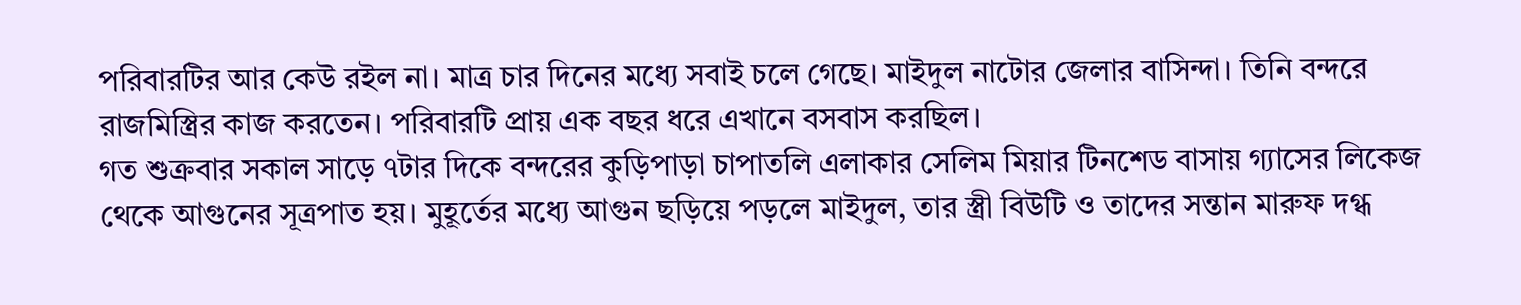পরিবারটির আর কেউ রইল না। মাত্র চার দিনের মধ্যে সবাই চলে গেছে। মাইদুল নাটোর জেলার বাসিন্দা। তিনি বন্দরে রাজমিস্ত্রির কাজ করতেন। পরিবারটি প্রায় এক বছর ধরে এখানে বসবাস করছিল।
গত শুক্রবার সকাল সাড়ে ৭টার দিকে বন্দরের কুড়িপাড়া চাপাতলি এলাকার সেলিম মিয়ার টিনশেড বাসায় গ্যাসের লিকেজ থেকে আগুনের সূত্রপাত হয়। মুহূর্তের মধ্যে আগুন ছড়িয়ে পড়লে মাইদুল, তার স্ত্রী বিউটি ও তাদের সন্তান মারুফ দগ্ধ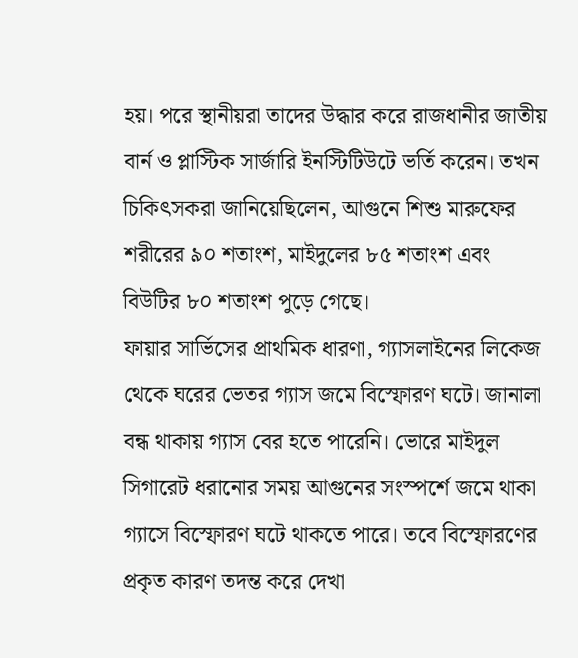হয়। পরে স্থানীয়রা তাদের উদ্ধার করে রাজধানীর জাতীয় বার্ন ও প্লাস্টিক সার্জারি ইনস্টিটিউটে ভর্তি করেন। তখন চিকিৎসকরা জানিয়েছিলেন, আগুনে শিশু মারুফের শরীরের ৯০ শতাংশ, মাইদুলের ৮৫ শতাংশ এবং বিউটির ৮০ শতাংশ পুড়ে গেছে।
ফায়ার সার্ভিসের প্রাথমিক ধারণা, গ্যাসলাইনের লিকেজ থেকে ঘরের ভেতর গ্যাস জমে বিস্ফোরণ ঘটে। জানালা বন্ধ থাকায় গ্যাস বের হতে পারেনি। ভোরে মাইদুল সিগারেট ধরানোর সময় আগুনের সংস্পর্শে জমে থাকা গ্যাসে বিস্ফোরণ ঘটে থাকতে পারে। তবে বিস্ফোরণের প্রকৃত কারণ তদন্ত করে দেখা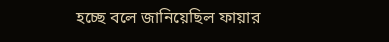হচ্ছে বলে জানিয়েছিল ফায়ার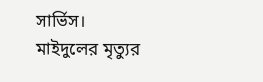সার্ভিস।
মাইদুলের মৃত্যুর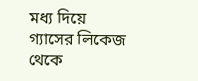মধ্য দিয়ে গ্যাসের লিকেজ থেকে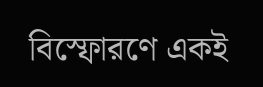বিস্ফোরণে একই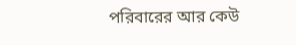পরিবারের আর কেউ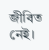জীবিত নেই।